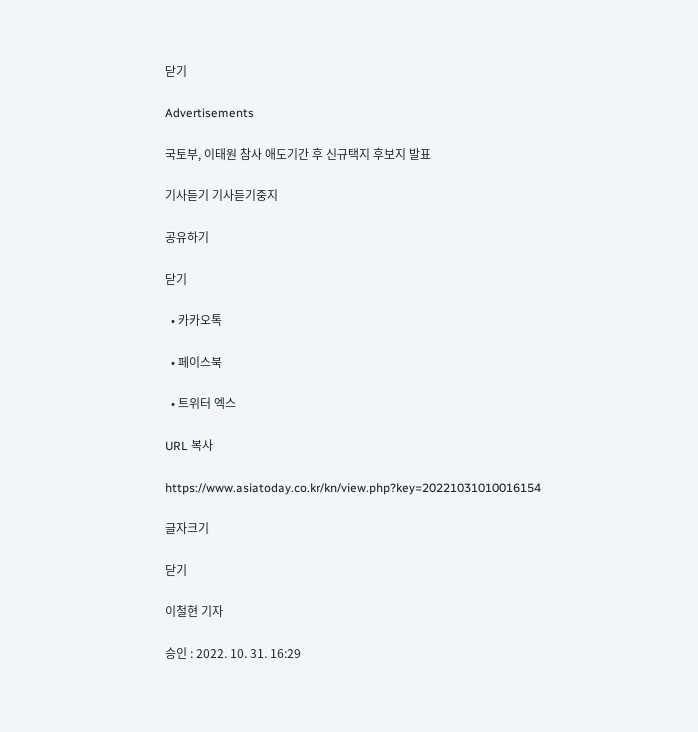닫기

Advertisements

국토부, 이태원 참사 애도기간 후 신규택지 후보지 발표

기사듣기 기사듣기중지

공유하기

닫기

  • 카카오톡

  • 페이스북

  • 트위터 엑스

URL 복사

https://www.asiatoday.co.kr/kn/view.php?key=20221031010016154

글자크기

닫기

이철현 기자

승인 : 2022. 10. 31. 16:29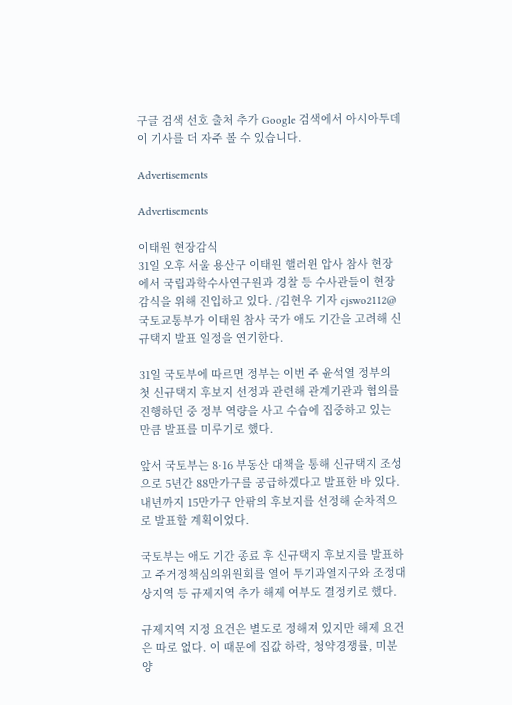구글 검색 선호 출처 추가 Google 검색에서 아시아투데이 기사를 더 자주 볼 수 있습니다.

Advertisements

Advertisements

이태원 현장감식
31일 오후 서울 용산구 이태원 핼러윈 압사 참사 현장에서 국립과학수사연구원과 경찰 등 수사관들이 현장감식을 위해 진입하고 있다. /김현우 기자 cjswo2112@
국토교통부가 이태원 참사 국가 애도 기간을 고려해 신규택지 발표 일정을 연기한다.

31일 국토부에 따르면 정부는 이번 주 윤석열 정부의 첫 신규택지 후보지 선정과 관련해 관계기관과 협의를 진행하던 중 정부 역량을 사고 수습에 집중하고 있는 만큼 발표를 미루기로 했다.

앞서 국토부는 8·16 부동산 대책을 통해 신규택지 조성으로 5년간 88만가구를 공급하겠다고 발표한 바 있다. 내년까지 15만가구 안팎의 후보지를 선정해 순차적으로 발표할 계획이었다.

국토부는 애도 기간 종료 후 신규택지 후보지를 발표하고 주거정책심의위원회를 열어 투기과열지구와 조정대상지역 등 규제지역 추가 해제 여부도 결정키로 했다.

규제지역 지정 요건은 별도로 정해져 있지만 해제 요건은 따로 없다. 이 때문에 집값 하락, 청약경쟁률, 미분양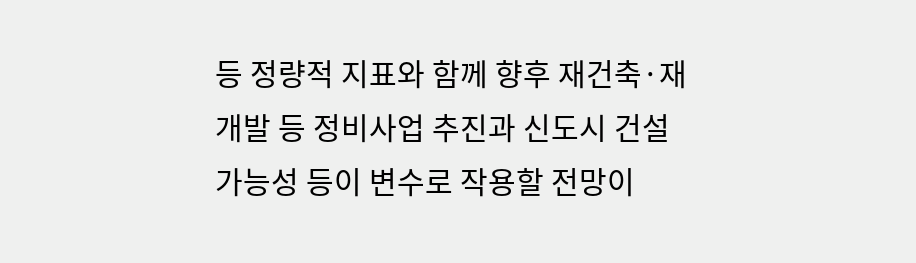등 정량적 지표와 함께 향후 재건축·재개발 등 정비사업 추진과 신도시 건설 가능성 등이 변수로 작용할 전망이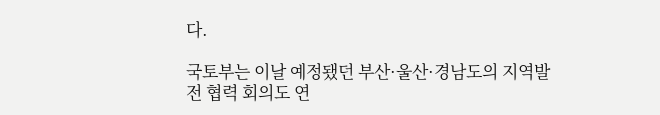다.

국토부는 이날 예정됐던 부산·울산·경남도의 지역발전 협력 회의도 연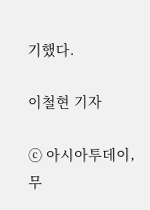기했다.

이철현 기자

ⓒ 아시아투데이, 무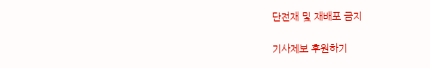단전재 및 재배포 금지

기사제보 후원하기